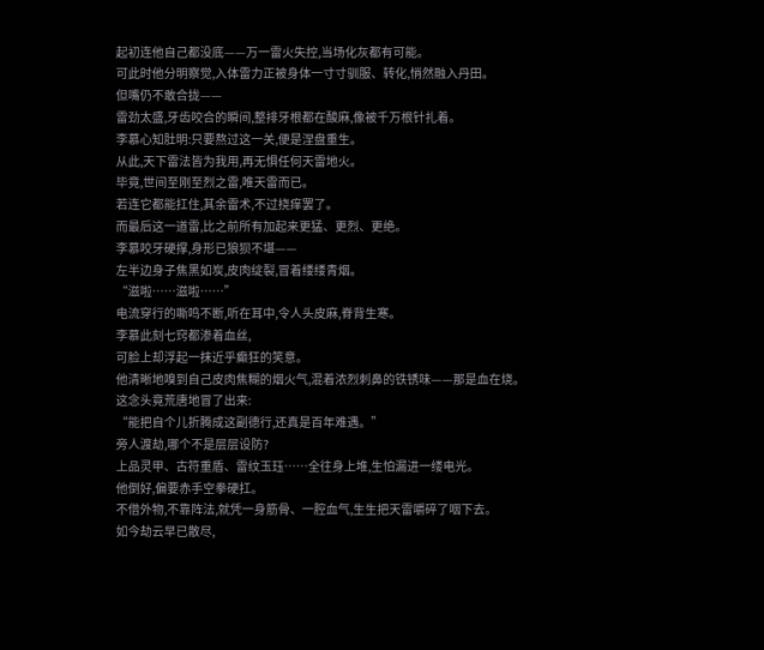起初连他自己都没底——万一雷火失控,当场化灰都有可能。
可此时他分明察觉,入体雷力正被身体一寸寸驯服、转化,悄然融入丹田。
但嘴仍不敢合拢——
雷劲太盛,牙齿咬合的瞬间,整排牙根都在酸麻,像被千万根针扎着。
李慕心知肚明:只要熬过这一关,便是涅盘重生。
从此,天下雷法皆为我用,再无惧任何天雷地火。
毕竟,世间至刚至烈之雷,唯天雷而已。
若连它都能扛住,其余雷术,不过挠痒罢了。
而最后这一道雷,比之前所有加起来更猛、更烈、更绝。
李慕咬牙硬撑,身形已狼狈不堪——
左半边身子焦黑如炭,皮肉绽裂,冒着缕缕青烟。
“滋啦……滋啦……”
电流穿行的嘶鸣不断,听在耳中,令人头皮麻,脊背生寒。
李慕此刻七窍都渗着血丝,
可脸上却浮起一抹近乎癫狂的笑意。
他清晰地嗅到自己皮肉焦糊的烟火气,混着浓烈刺鼻的铁锈味——那是血在烧。
这念头竟荒唐地冒了出来:
“能把自个儿折腾成这副德行,还真是百年难遇。”
旁人渡劫,哪个不是层层设防?
上品灵甲、古符重盾、雷纹玉珏……全往身上堆,生怕漏进一缕电光。
他倒好,偏要赤手空拳硬扛。
不借外物,不靠阵法,就凭一身筋骨、一腔血气,生生把天雷嚼碎了咽下去。
如今劫云早已散尽,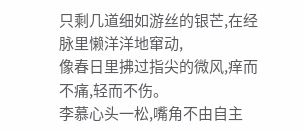只剩几道细如游丝的银芒,在经脉里懒洋洋地窜动,
像春日里拂过指尖的微风,痒而不痛,轻而不伤。
李慕心头一松,嘴角不由自主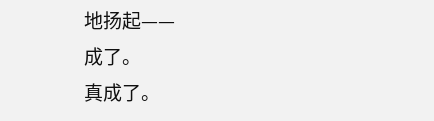地扬起——
成了。
真成了。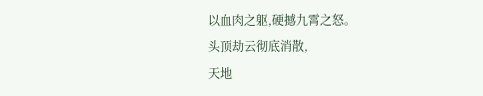以血肉之躯,硬撼九霄之怒。
头顶劫云彻底消散,
天地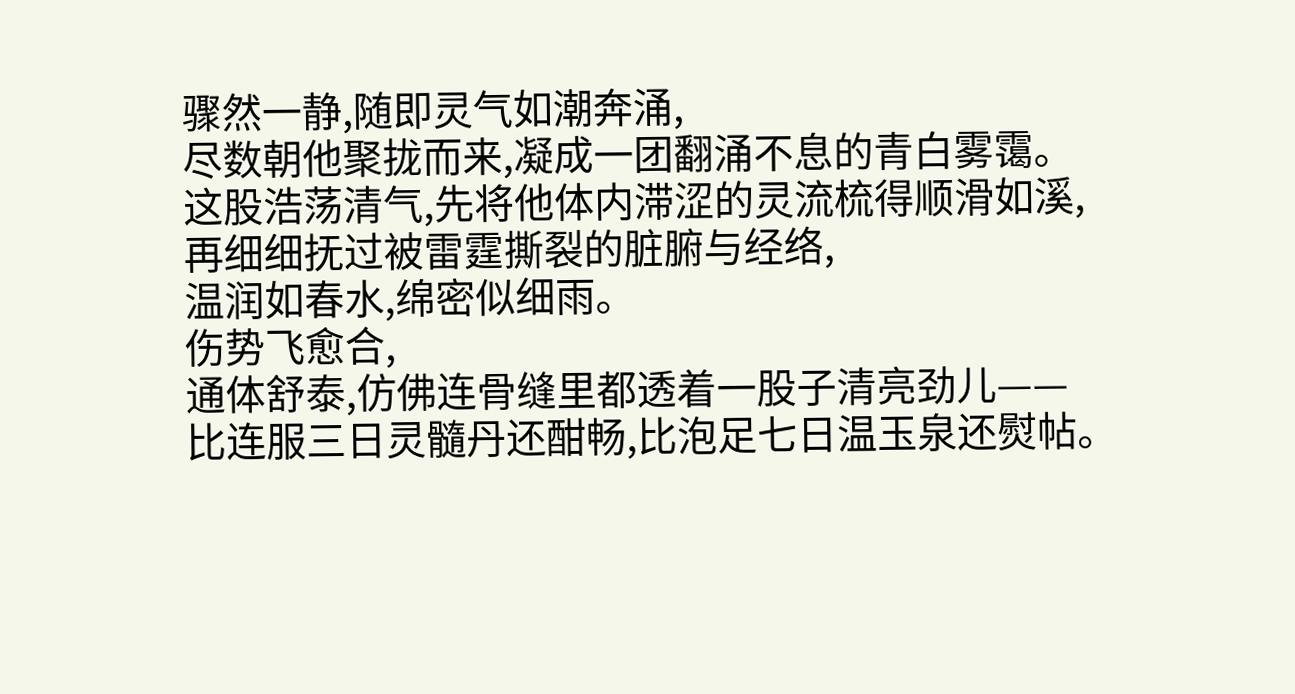骤然一静,随即灵气如潮奔涌,
尽数朝他聚拢而来,凝成一团翻涌不息的青白雾霭。
这股浩荡清气,先将他体内滞涩的灵流梳得顺滑如溪,
再细细抚过被雷霆撕裂的脏腑与经络,
温润如春水,绵密似细雨。
伤势飞愈合,
通体舒泰,仿佛连骨缝里都透着一股子清亮劲儿——
比连服三日灵髓丹还酣畅,比泡足七日温玉泉还熨帖。